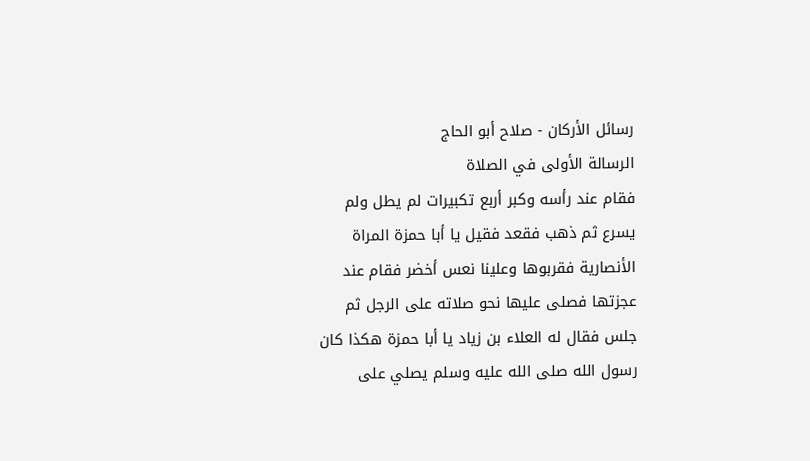رسائل الأركان - صلاح أبو الحاج
الرسالة الأولى في الصلاة
فقام عند رأسه وكبر أربع تكبيرات لم يطل ولم يسرع ثم ذهب فقعد فقيل يا أبا حمزة المراة الأنصارية فقربوها وعلينا نعس أخضر فقام عند عجزتها فصلى عليها نحو صلاته على الرجل ثم جلس فقال له العلاء بن زياد يا أبا حمزة هكذا كان رسول الله صلى الله عليه وسلم يصلي على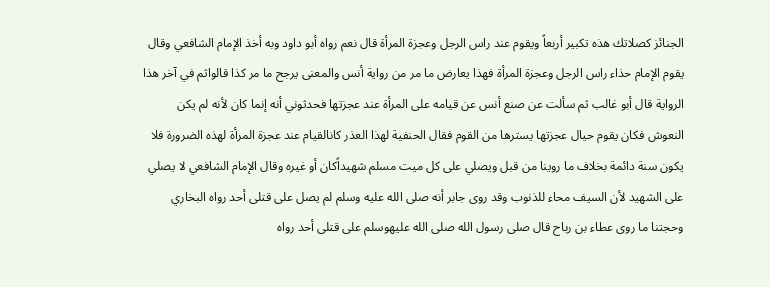الجنائز كصلاتك هذه تكبير أربعاً ويقوم عند راس الرجل وعجزة المرأة قال نعم رواه أبو داود وبه أخذ الإمام الشافعي وقال يقوم الإمام حذاء راس الرجل وعجزة المرأة فهذا يعارض ما مر من رواية أنس والمعنى يرجح ما مر كذا قالواثم في آخر هذا الرواية قال أبو غالب ثم سألت عن صنع أنس عن قيامه على المرأة عند عجزتها فحدثوني أنه إنما كان لأنه لم يكن النعوش فكان يقوم حيال عجزتها يسترها من القوم فقال الحنفية لهذا العذر كانالقيام عند عجزة المرأة لهذه الضرورة فلا يكون سنة دائمة بخلاف ما روينا من قبل ويصلي على كل ميت مسلم شهيداًكان أو غيره وقال الإمام الشافعي لا يصلي على الشهيد لأن السيف محاء للذنوب وقد روى جابر أنه صلى الله عليه وسلم لم يصل على قتلى أحد رواه البخاري وحجتنا ما روى عطاء بن رباح قال صلى رسول الله صلى الله عليهوسلم على قتلى أحد رواه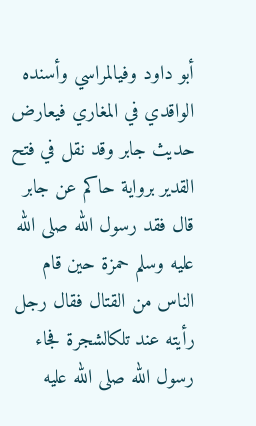أبو داود وفيالمراسي وأسنده الواقدي في المغاري فيعارض حديث جابر وقد نقل في فتح القدير برواية حاكم عن جابر قال فقد رسول الله صلى الله عليه وسلم حمزة حين قام الناس من القتال فقال رجل رأيته عند تلكالشجرة فجاء رسول الله صلى الله عليه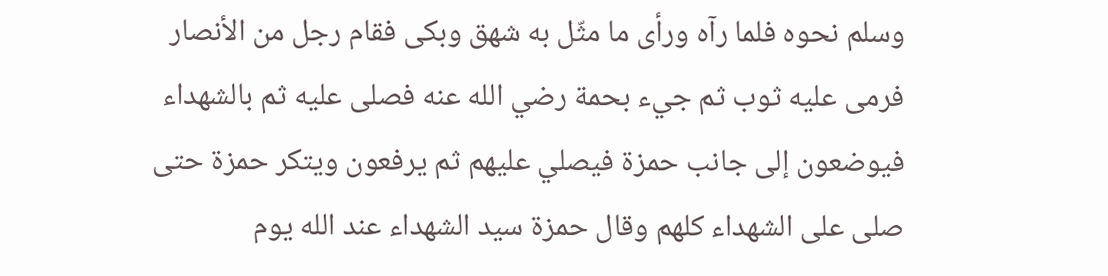وسلم نحوه فلما رآه ورأى ما مثّل به شهق وبكى فقام رجل من الأنصار فرمى عليه ثوب ثم جيء بحمة رضي الله عنه فصلى عليه ثم بالشهداء فيوضعون إلى جانب حمزة فيصلي عليهم ثم يرفعون ويتكر حمزة حتى صلى على الشهداء كلهم وقال حمزة سيد الشهداء عند الله يوم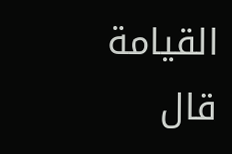القيامة قال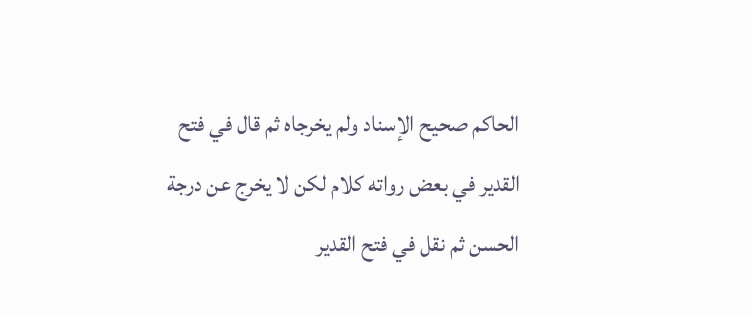الحاكم صحيح الإسناد ولم يخرجاه ثم قال في فتح القدير في بعض رواته كلام لكن لا يخرج عن درجة الحسن ثم نقل في فتح القدير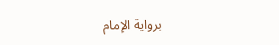برواية الإمام